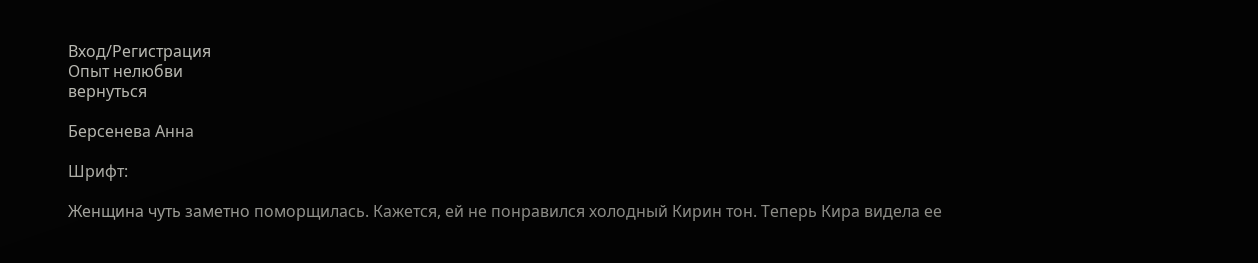Вход/Регистрация
Опыт нелюбви
вернуться

Берсенева Анна

Шрифт:

Женщина чуть заметно поморщилась. Кажется, ей не понравился холодный Кирин тон. Теперь Кира видела ее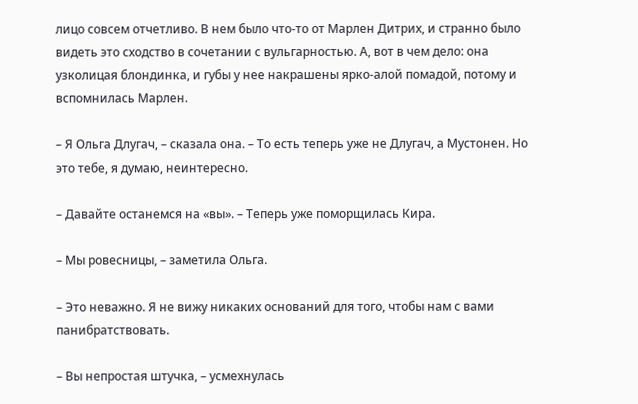лицо совсем отчетливо. В нем было что-то от Марлен Дитрих, и странно было видеть это сходство в сочетании с вульгарностью. А, вот в чем дело: она узколицая блондинка, и губы у нее накрашены ярко-алой помадой, потому и вспомнилась Марлен.

– Я Ольга Длугач, – сказала она. – То есть теперь уже не Длугач, а Мустонен. Но это тебе, я думаю, неинтересно.

– Давайте останемся на «вы». – Теперь уже поморщилась Кира.

– Мы ровесницы, – заметила Ольга.

– Это неважно. Я не вижу никаких оснований для того, чтобы нам с вами панибратствовать.

– Вы непростая штучка, – усмехнулась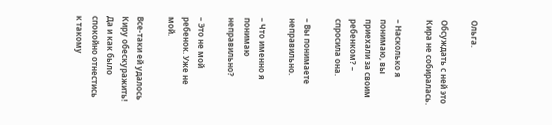Ольга.

Обсуждать с ней это Кира не собиралась.

– Насколько я понимаю, вы приехали за своим ребенком? – спросила она.

– Вы понимаете неправильно.

– Что именно я понимаю неправильно?

– Это не мой ребенок. Уже не мой.

Все-таки ей удалось Киру обескуражить! Да и как было спокойно отнестись к такому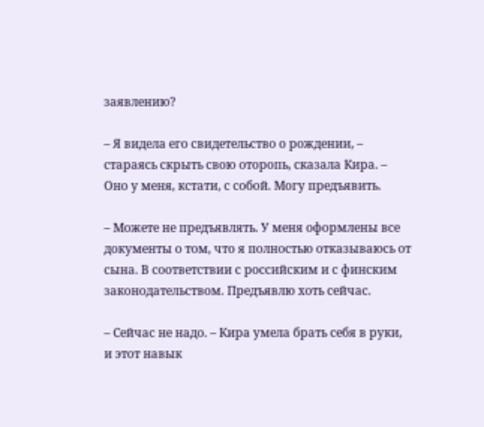заявлению?

– Я видела его свидетельство о рождении, – стараясь скрыть свою оторопь, сказала Кира. – Оно у меня, кстати, с собой. Могу предъявить.

– Можете не предъявлять. У меня оформлены все документы о том, что я полностью отказываюсь от сына. В соответствии с российским и с финским законодательством. Предъявлю хоть сейчас.

– Сейчас не надо. – Кира умела брать себя в руки, и этот навык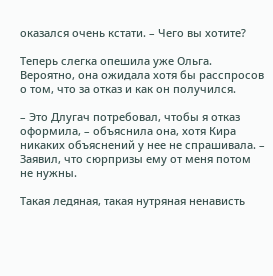оказался очень кстати. – Чего вы хотите?

Теперь слегка опешила уже Ольга. Вероятно, она ожидала хотя бы расспросов о том, что за отказ и как он получился.

– Это Длугач потребовал, чтобы я отказ оформила, – объяснила она, хотя Кира никаких объяснений у нее не спрашивала. – Заявил, что сюрпризы ему от меня потом не нужны.

Такая ледяная, такая нутряная ненависть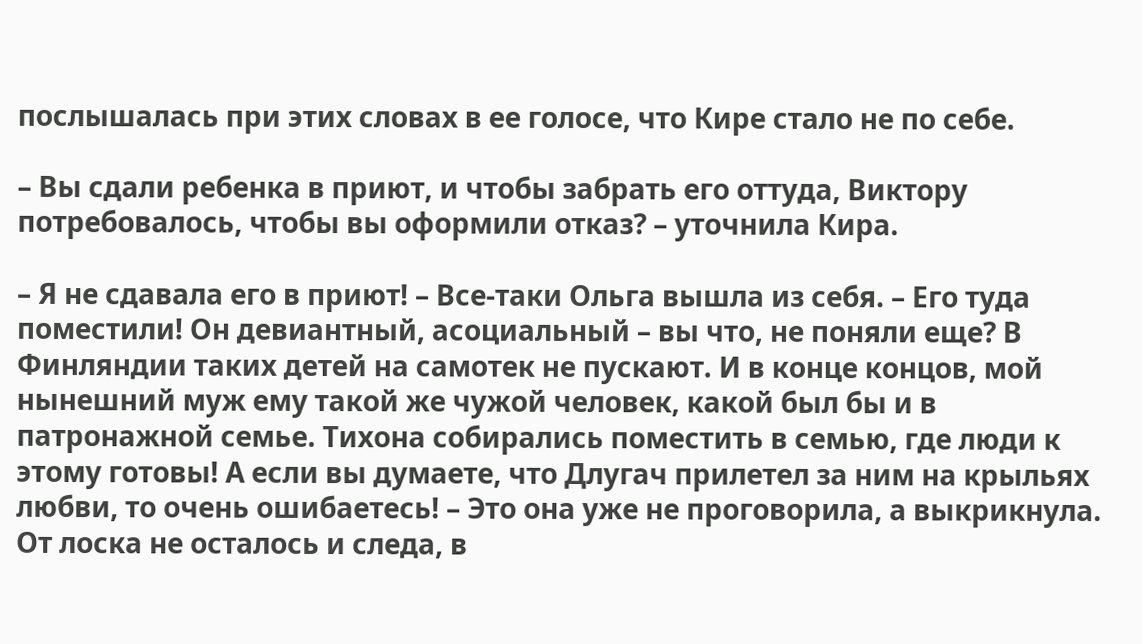послышалась при этих словах в ее голосе, что Кире стало не по себе.

– Вы сдали ребенка в приют, и чтобы забрать его оттуда, Виктору потребовалось, чтобы вы оформили отказ? – уточнила Кира.

– Я не сдавала его в приют! – Все-таки Ольга вышла из себя. – Его туда поместили! Он девиантный, асоциальный – вы что, не поняли еще? В Финляндии таких детей на самотек не пускают. И в конце концов, мой нынешний муж ему такой же чужой человек, какой был бы и в патронажной семье. Тихона собирались поместить в семью, где люди к этому готовы! А если вы думаете, что Длугач прилетел за ним на крыльях любви, то очень ошибаетесь! – Это она уже не проговорила, а выкрикнула. От лоска не осталось и следа, в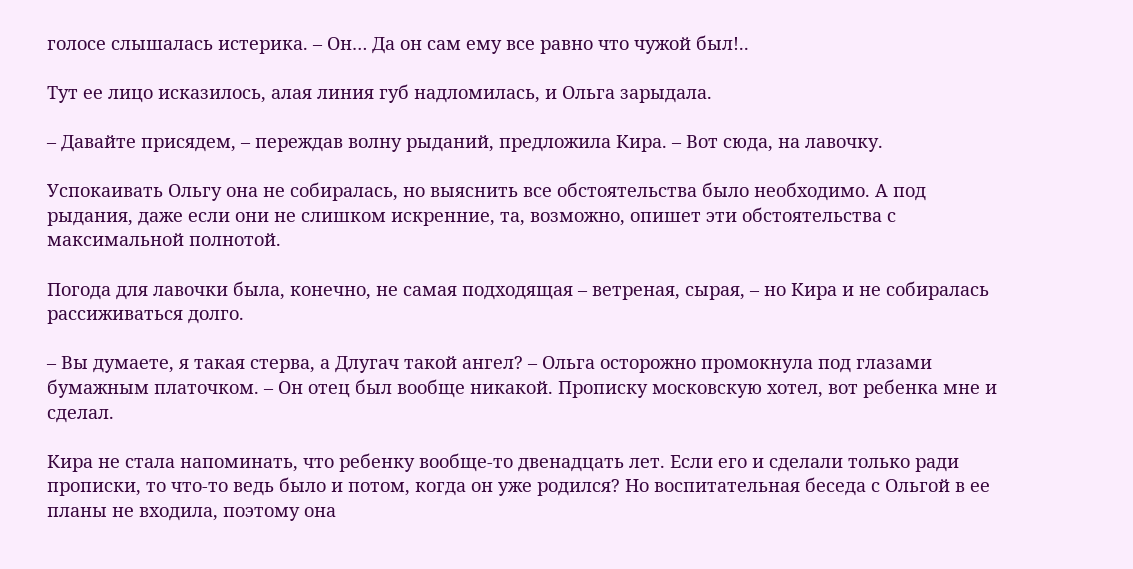голосе слышалась истерика. – Он… Да он сам ему все равно что чужой был!..

Тут ее лицо исказилось, алая линия губ надломилась, и Ольга зарыдала.

– Давайте присядем, – переждав волну рыданий, предложила Кира. – Вот сюда, на лавочку.

Успокаивать Ольгу она не собиралась, но выяснить все обстоятельства было необходимо. А под рыдания, даже если они не слишком искренние, та, возможно, опишет эти обстоятельства с максимальной полнотой.

Погода для лавочки была, конечно, не самая подходящая – ветреная, сырая, – но Кира и не собиралась рассиживаться долго.

– Вы думаете, я такая стерва, а Длугач такой ангел? – Ольга осторожно промокнула под глазами бумажным платочком. – Он отец был вообще никакой. Прописку московскую хотел, вот ребенка мне и сделал.

Кира не стала напоминать, что ребенку вообще-то двенадцать лет. Если его и сделали только ради прописки, то что-то ведь было и потом, когда он уже родился? Но воспитательная беседа с Ольгой в ее планы не входила, поэтому она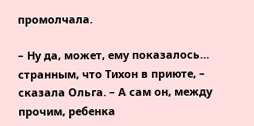промолчала.

– Ну да, может, ему показалось… странным, что Тихон в приюте, – сказала Ольга. – А сам он, между прочим, ребенка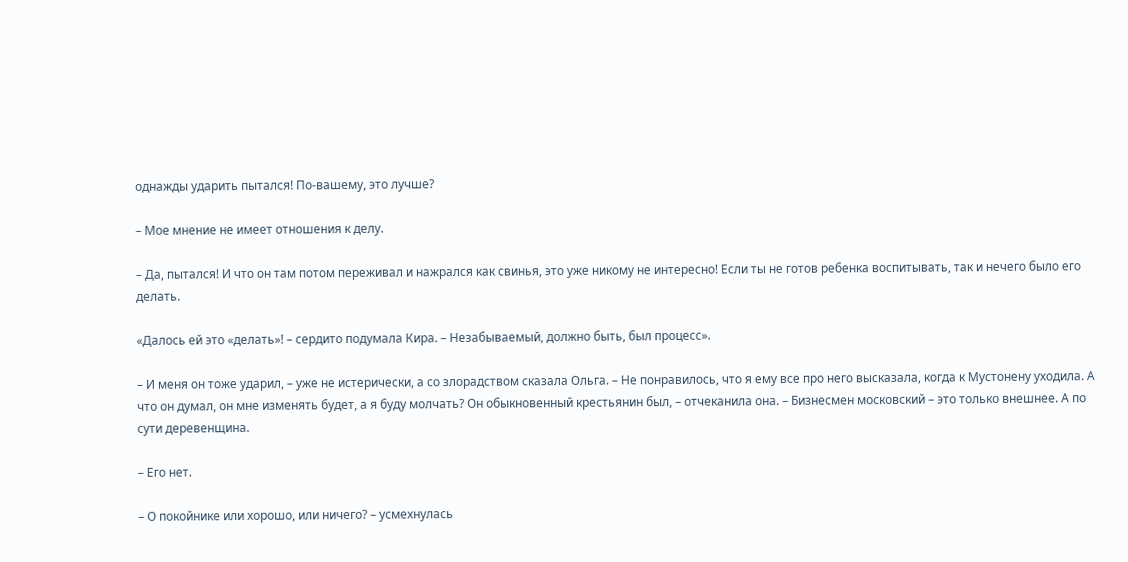однажды ударить пытался! По-вашему, это лучше?

– Мое мнение не имеет отношения к делу.

– Да, пытался! И что он там потом переживал и нажрался как свинья, это уже никому не интересно! Если ты не готов ребенка воспитывать, так и нечего было его делать.

«Далось ей это «делать»! – сердито подумала Кира. – Незабываемый, должно быть, был процесс».

– И меня он тоже ударил, – уже не истерически, а со злорадством сказала Ольга. – Не понравилось, что я ему все про него высказала, когда к Мустонену уходила. А что он думал, он мне изменять будет, а я буду молчать? Он обыкновенный крестьянин был, – отчеканила она. – Бизнесмен московский – это только внешнее. А по сути деревенщина.

– Его нет.

– О покойнике или хорошо, или ничего? – усмехнулась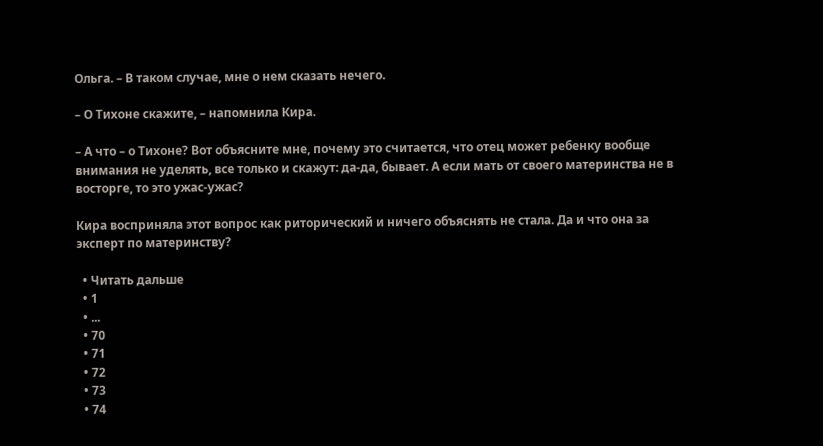Ольга. – В таком случае, мне о нем сказать нечего.

– О Тихоне скажите, – напомнила Кира.

– А что – о Тихоне? Вот объясните мне, почему это считается, что отец может ребенку вообще внимания не уделять, все только и скажут: да-да, бывает. А если мать от своего материнства не в восторге, то это ужас-ужас?

Кира восприняла этот вопрос как риторический и ничего объяснять не стала. Да и что она за эксперт по материнству?

  • Читать дальше
  • 1
  • ...
  • 70
  • 71
  • 72
  • 73
  • 74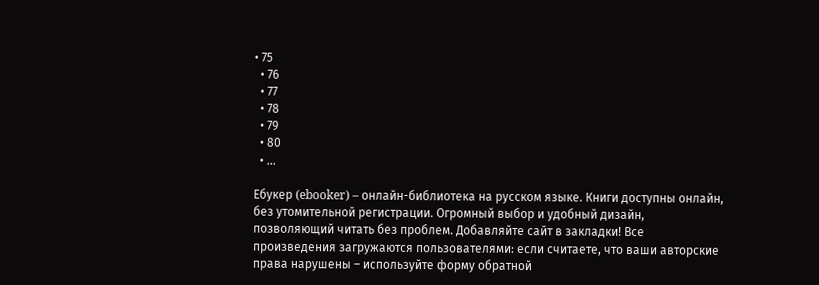• 75
  • 76
  • 77
  • 78
  • 79
  • 80
  • ...

Ебукер (ebooker) – онлайн-библиотека на русском языке. Книги доступны онлайн, без утомительной регистрации. Огромный выбор и удобный дизайн, позволяющий читать без проблем. Добавляйте сайт в закладки! Все произведения загружаются пользователями: если считаете, что ваши авторские права нарушены – используйте форму обратной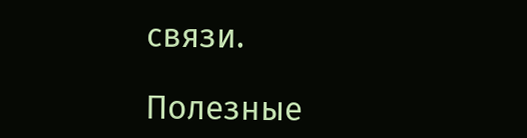связи.

Полезные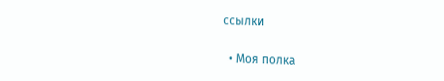ссылки

  • Моя полка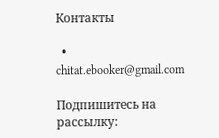Контакты

  • chitat.ebooker@gmail.com

Подпишитесь на рассылку: